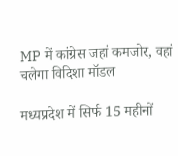MP में कांग्रेस जहां कमजोर, वहां चलेगा विदिशा मॉडल

मध्यप्रदेश में सिर्फ 15 महीनों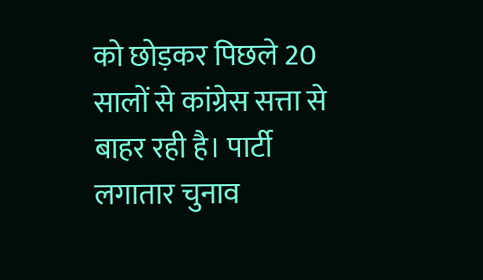को छोड़कर पिछले 20 सालों से कांग्रेस सत्ता से बाहर रही है। पार्टी लगातार चुनाव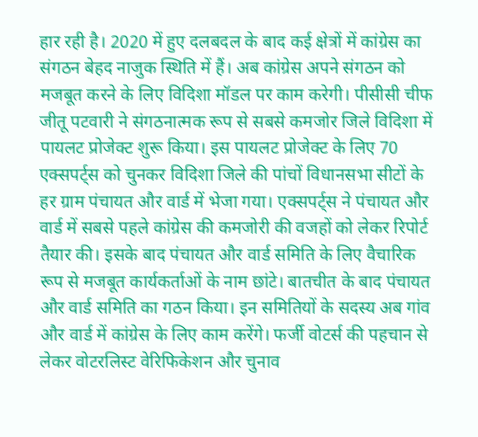हार रही है। 2020 में हुए दलबदल के बाद कई क्षेत्रों में कांग्रेस का संगठन बेहद नाजुक स्थिति में हैं। अब कांग्रेस अपने संगठन को मजबूत करने के लिए विदिशा मॉडल पर काम करेगी। पीसीसी चीफ जीतू पटवारी ने संगठनात्मक रूप से सबसे कमजोर जिले विदिशा में पायलट प्रोजेक्ट शुरू किया। इस पायलट प्रोजेक्ट के लिए 70 एक्सपर्ट्स को चुनकर विदिशा जिले की पांचों विधानसभा सीटों के हर ग्राम पंचायत और वार्ड में भेजा गया। एक्सपर्ट्स ने पंचायत और वार्ड में सबसे पहले कांग्रेस की कमजोरी की वजहों को लेकर रिपोर्ट तैयार की। इसके बाद पंचायत और वार्ड समिति के लिए वैचारिक रूप से मजबूत कार्यकर्ताओं के नाम छांटे। बातचीत के बाद पंचायत और वार्ड समिति का गठन किया। इन समितियों के सदस्य अब गांव और वार्ड में कांग्रेस के लिए काम करेंगे। फर्जी वोटर्स की पहचान से लेकर वोटरलिस्ट वेरिफिकेशन और चुनाव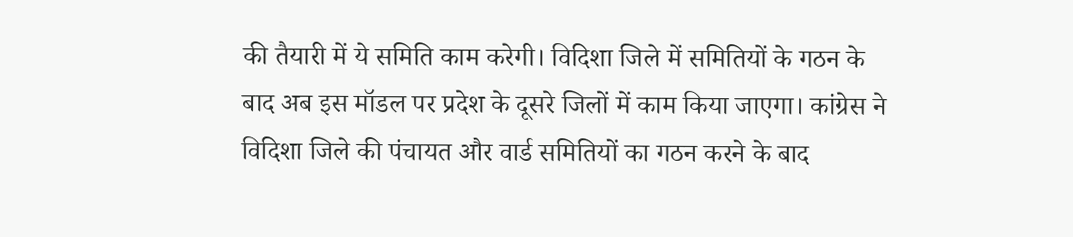की तैयारी में ये समिति काम करेगी। विदिशा जिले में समितियों के गठन के बाद अब इस मॉडल पर प्रदेश के दूसरे जिलों में काम किया जाएगा। कांग्रेस ने विदिशा जिले की पंचायत और वार्ड समितियों का गठन करने के बाद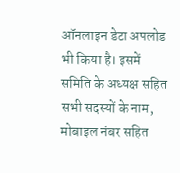ऑनलाइन डेटा अपलोड भी किया है। इसमें समिति के अध्यक्ष सहित सभी सदस्यों के नाम, मोबाइल नंबर सहित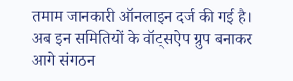तमाम जानकारी ऑनलाइन दर्ज की गई है। अब इन समितियों के वॉट्सऐप ग्रुप बनाकर आगे संगठन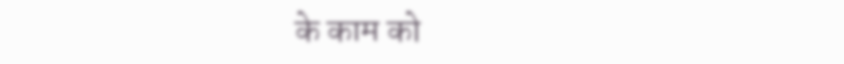के काम को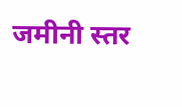जमीनी स्तर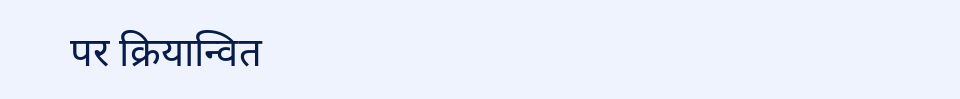पर क्रियान्वित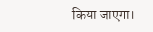किया जाएगा।